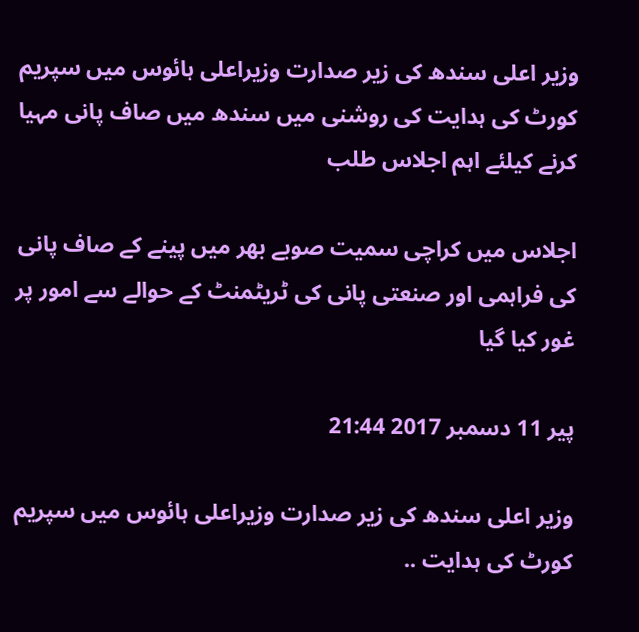وزیر اعلی سندھ کی زیر صدارت وزیراعلی ہائوس میں سپریم کورٹ کی ہدایت کی روشنی میں سندھ میں صاف پانی مہیا کرنے کیلئے اہم اجلاس طلب

اجلاس میں کراچی سمیت صوبے بھر میں پینے کے صاف پانی کی فراہمی اور صنعتی پانی کی ٹریٹمنٹ کے حوالے سے امور پر غور کیا گیا

پیر 11 دسمبر 2017 21:44

وزیر اعلی سندھ کی زیر صدارت وزیراعلی ہائوس میں سپریم کورٹ کی ہدایت ..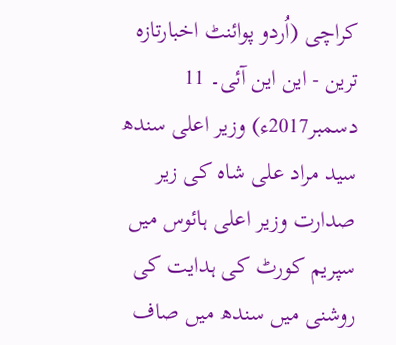کراچی (اُردو پوائنٹ اخبارتازہ ترین - این این آئی۔ 11 دسمبر2017ء) وزیر اعلی سندھ سید مراد علی شاہ کی زیر صدارت وزیر اعلی ہائوس میں سپریم کورٹ کی ہدایت کی روشنی میں سندھ میں صاف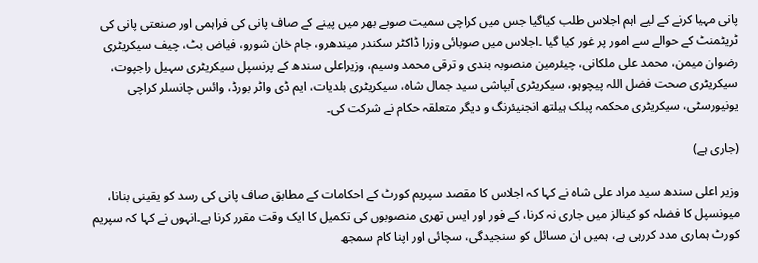پانی مہیا کرنے کے لیے اہم اجلاس طلب کیاگیا جس میں کراچی سمیت صوبے بھر میں پینے کے صاف پانی کی فراہمی اور صنعتی پانی کی ٹریٹمنٹ کے حوالے سے امور پر غور کیا گیا ۔اجلاس میں صوبائی وزرا ڈاکٹر سکندر میندھرو، جام خان شورو، فیاض بٹ، چیف سیکریٹری رضوان میمن، محمد علی ملکانی، چیئرمین منصوبہ بندی و ترقی محمد وسیم، وزیراعلی سندھ کے پرنسپل سیکریٹری سہیل راجپوت، سیکریٹری صحت فضل اللہ پیچوہو، سیکریٹری آبپاشی سید جمال شاہ، سیکریٹری بلدیات، ایم ڈی واٹر بورڈ، وائس چانسلر کراچی یونیورسٹی، سیکریٹری محکمہ پبلک ہیلتھ انجنیئرنگ و دیگر متعلقہ حکام نے شرکت کی۔

(جاری ہے)

وزیر اعلی سندھ سید مراد علی شاہ نے کہا کہ اجلاس کا مقصد سپریم کورٹ کے احکامات کے مطابق صاف پانی کی رسد کو یقینی بنانا، میونسپل کا فضلہ کو کینالز میں جاری نہ کرنا، کے فور اور ایس تھری منصوبوں کی تکمیل کا ایک وقت مقرر کرنا ہے۔انہوں نے کہا کہ سپریم کورٹ ہماری مدد کررہی ہے، ہمیں ان مسائل کو سنجیدگی، سچائی اور اپنا کام سمجھ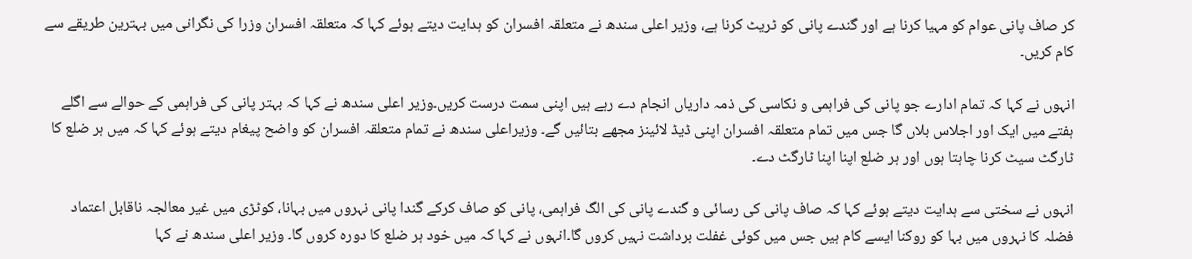کر صاف پانی عوام کو مہیا کرنا ہے اور گندے پانی کو ٹریٹ کرنا ہے، وزیر اعلی سندھ نے متعلقہ افسران کو ہدایت دیتے ہوئے کہا کہ متعلقہ افسران وزرا کی نگرانی میں بہترین طریقے سے کام کریں۔

انہوں نے کہا کہ تمام ادارے جو پانی کی فراہمی و نکاسی کی ذمہ داریاں انجام دے رہے ہیں اپنی سمت درست کریں۔وزیر اعلی سندھ نے کہا کہ بہتر پانی کی فراہمی کے حوالے سے اگلے ہفتے میں ایک اور اجلاس بلاں گا جس میں تمام متعلقہ افسران اپنی ڈیڈ لائینز مجھے بتائیں گے۔ وزیراعلی سندھ نے تمام متعلقہ افسران کو واضح پیغام دیتے ہوئے کہا کہ میں ہر ضلع کا ٹارگٹ سیٹ کرنا چاہتا ہوں اور ہر ضلع اپنا اپنا ٹارگٹ دے۔

انہوں نے سختی سے ہدایت دیتے ہوئے کہا کہ صاف پانی کی رسائی و گندے پانی کی الگ فراہمی، پانی کو صاف کرکے گندا پانی نہروں میں بہانا، کوٹڑی میں غیر معالجہ ناقابل اعتماد فضلہ کا نہروں میں بہا کو روکنا ایسے کام ہیں جس میں کوئی غفلت برداشت نہیں کروں گا۔انہوں نے کہا کہ میں خود ہر ضلع کا دورہ کروں گا۔ وزیر اعلی سندھ نے کہا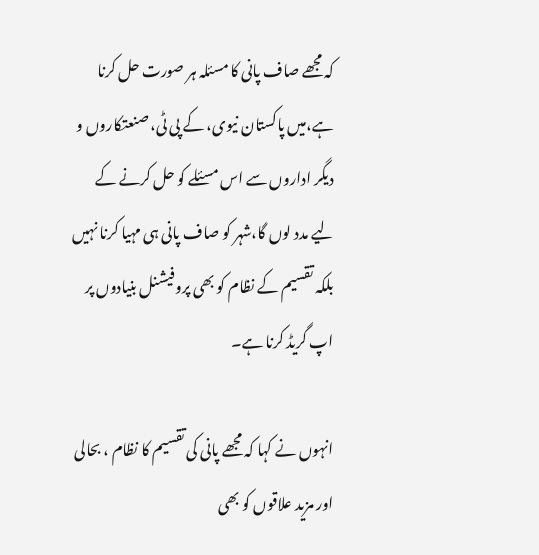کہ مجھے صاف پانی کا مسئلہ ہر صورت حل کرنا ہے،میں پاکستان نیوی، کے پی ٹی، صنعتکاروں و دیگر اداروں سے اس مسئلے کو حل کرنے کے لیے مدد لوں گا،شہر کو صاف پانی ہی مہیا کرنا نہیں بلکہ تقسیم کے نظام کو بھی پروفیشنل بنیادوں پر اپ گریڈ کرنا ہے۔

انہوں نے کہا کہ مجھے پانی کی تقسیم کا نظام ، بحالی اور مزید علاقوں کو بھی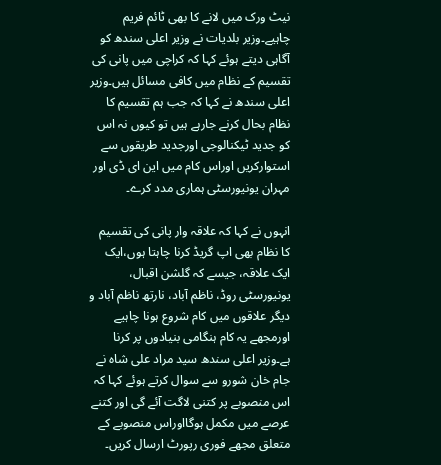نیٹ ورک میں لانے کا بھی ٹائم فریم چاہیے۔وزیر بلدیات نے وزیر اعلی سندھ کو آگاہی دیتے ہوئے کہا کہ کراچی میں پانی کی تقسیم کے نظام میں کافی مسائل ہیں۔وزیر اعلی سندھ نے کہا کہ جب ہم تقسیم کا نظام بحال کرنے جارہے ہیں تو کیوں نہ اس کو جدید ٹیکنالوجی اورجدید طریقوں سے استوارکریں اوراس کام میں این ای ڈی اور مہران یونیورسٹی ہماری مدد کرے۔

انہوں نے کہا کہ علاقہ وار پانی کی تقسیم کا نظام بھی اپ گریڈ کرنا چاہتا ہوں،ایک ایک علاقہ، جیسے کہ گلشن اقبال، یونیورسٹی روڈ، ناظم آباد، نارتھ ناظم آباد و دیگر علاقوں میں کام شروع ہونا چاہیے اورمجھے یہ کام ہنگامی بنیادوں پر کرنا ہے۔وزیر اعلی سندھ سید مراد علی شاہ نے جام خان شورو سے سوال کرتے ہوئے کہا کہ اس منصوبے پر کتنی لاگت آئے گی اور کتنے عرصے میں مکمل ہوگااوراس منصوبے کے متعلق مجھے فوری رپورٹ ارسال کریں۔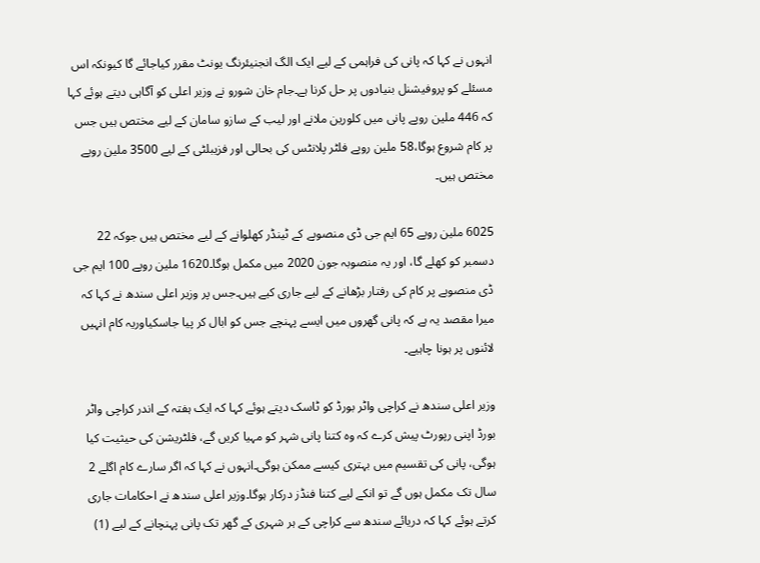انہوں نے کہا کہ پانی کی فراہمی کے لیے ایک الگ انجنیئرنگ یونٹ مقرر کیاجائے گا کیونکہ اس مسئلے کو پروفیشنل بنیادوں پر حل کرنا ہے۔جام خان شورو نے وزیر اعلی کو آگاہی دیتے ہوئے کہا کہ 446 ملین روپے پانی میں کلورین ملانے اور لیب کے سازو سامان کے لیے مختص ہیں جس پر کام شروع ہوگا،58 ملین روپے فلٹر پلانٹس کی بحالی اور فزیبلٹی کے لیے 3500 ملین روپے مختص ہیں۔

6025 ملین روپے 65 ایم جی ڈی منصوبے کے ٹینڈر کھلوانے کے لیے مختص ہیں جوکہ 22 دسمبر کو کھلے گا، اور یہ منصوبہ جون 2020 میں مکمل ہوگا۔1620 ملین روپے 100 ایم جی ڈی منصوبے پر کام کی رفتار بڑھانے کے لیے جاری کیے ہیں۔جس پر وزیر اعلی سندھ نے کہا کہ میرا مقصد یہ ہے کہ پانی گھروں میں ایسے پہنچے جس کو ابال کر پیا جاسکیاوریہ کام انہیں لائنوں پر ہونا چاہیے۔

وزیر اعلی سندھ نے کراچی واٹر بورڈ کو ٹاسک دیتے ہوئے کہا کہ ایک ہفتہ کے اندر کراچی واٹر بورڈ اپنی رپورٹ پیش کرے کہ وہ کتنا پانی شہر کو مہیا کریں گے، فلٹریشن کی حیثیت کیا ہوگی، پانی کی تقسیم میں بہتری کیسے ممکن ہوگی۔انہوں نے کہا کہ اگر سارے کام اگلے 2 سال تک مکمل ہوں گے تو انکے لیے کتنا فنڈز درکار ہوگا۔وزیر اعلی سندھ نے احکامات جاری کرتے ہوئے کہا کہ دریائے سندھ سے کراچی کے ہر شہری کے گھر تک پانی پہنچانے کے لیے (1)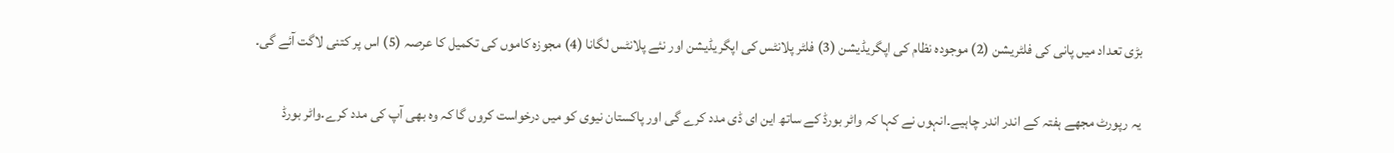بڑی تعداد میں پانی کی فلٹریشن (2) موجودہ نظام کی اپگریڈیشن (3) فلٹر پلانٹس کی اپگریڈیشن اور نئے پلانٹس لگانا (4) مجوزہ کاموں کی تکمیل کا عرصہ (5) اس پر کتنی لاگت آئے گی۔

یہ رپورٹ مجھے ہفتہ کے اندر اندر چاہیے۔انہوں نے کہا کہ واٹر بورڈ کے ساتھ این ای ڈی مدد کرے گی اور پاکستان نیوی کو میں درخواست کروں گا کہ وہ بھی آپ کی مدد کرے۔واٹر بورڈ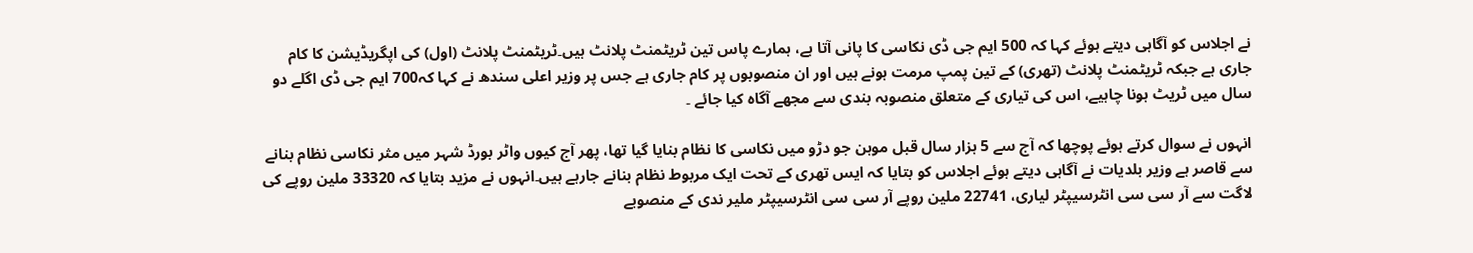نے اجلاس کو آگاہی دیتے ہوئے کہا کہ 500 ایم جی ڈی نکاسی کا پانی آتا ہے، ہمارے پاس تین ٹریٹمنٹ پلانٹ ہیں۔ٹریٹمنٹ پلانٹ (اول) کی اپگریڈیشن کا کام جاری ہے جبکہ ٹریٹمنٹ پلانٹ (تھری) کے تین پمپ مرمت ہونے ہیں اور ان منصوبوں پر کام جاری ہے جس پر وزیر اعلی سندھ نے کہا کہ700 ایم جی ڈی اگلے دو سال میں ٹریٹ ہونا چاہیے، اس کی تیاری کے متعلق منصوبہ بندی سے مجھے آگاہ کیا جائے ۔

انہوں نے سوال کرتے ہوئے پوچھا کہ آج سے 5 ہزار سال قبل موہن جو دڑو میں نکاسی کا نظام بنایا گیا تھا، پھر آج کیوں واٹر بورڈ شہر میں مثر نکاسی نظام بنانے سے قاصر ہے وزیر بلدیات نے آگاہی دیتے ہوئے اجلاس کو بتایا کہ ایس تھری کے تحت ایک مربوط نظام بنانے جارہے ہیں۔انہوں نے مزید بتایا کہ 33320 ملین روپے کی لاگت سے آر سی سی انٹرسیپٹر لیاری، 22741 ملین روپے آر سی سی انٹرسیپٹر ملیر ندی کے منصوبے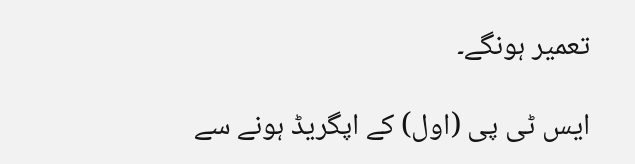تعمیر ہونگے۔

ایس ٹی پی (اول) کے اپگریڈ ہونے سے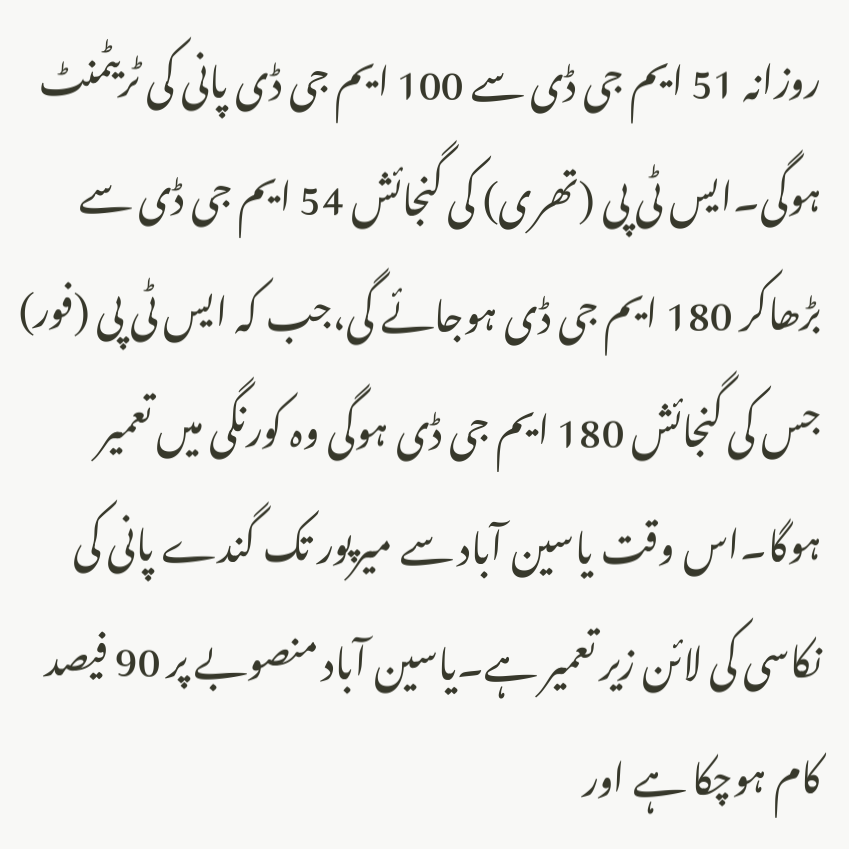روزانہ 51 ایم جی ڈی سے 100 ایم جی ڈی پانی کی ٹریٹمنٹ ہوگی۔ایس ٹی پی (تھری) کی گنجائش 54 ایم جی ڈی سے بڑھاکر 180 ایم جی ڈی ہوجائے گی،جب کہ ایس ٹی پی (فور) جس کی گنجائش 180 ایم جی ڈی ہوگی وہ کورنگی میں تعمیر ہوگا۔اس وقت یاسین آباد سے میرپور تک گندے پانی کی نکاسی کی لائن زیر تعمیر ہے۔یاسین آباد منصوبے پر 90 فیصد کام ہوچکا ہے اور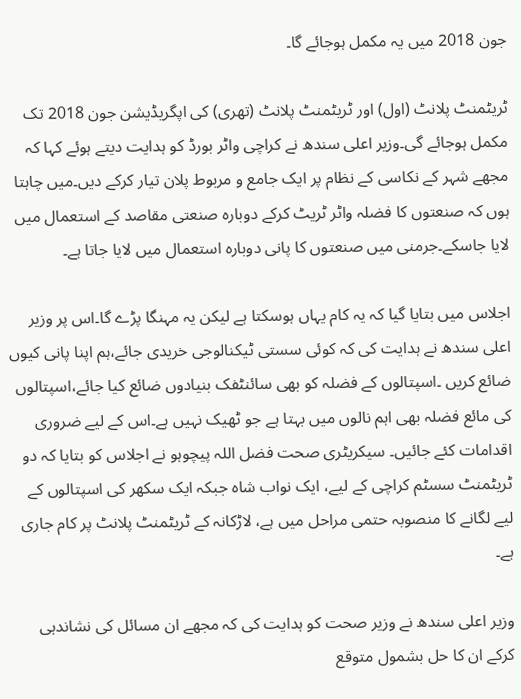جون 2018 میں یہ مکمل ہوجائے گا۔

ٹریٹمنٹ پلانٹ (اول) اور ٹریٹمنٹ پلانٹ (تھری) کی اپگریڈیشن جون 2018 تک مکمل ہوجائے گی۔وزیر اعلی سندھ نے کراچی واٹر بورڈ کو ہدایت دیتے ہوئے کہا کہ مجھے شہر کے نکاسی کے نظام پر ایک جامع و مربوط پلان تیار کرکے دیں۔میں چاہتا ہوں کہ صنعتوں کا فضلہ واٹر ٹریٹ کرکے دوبارہ صنعتی مقاصد کے استعمال میں لایا جاسکے۔جرمنی میں صنعتوں کا پانی دوبارہ استعمال میں لایا جاتا ہے۔

اجلاس میں بتایا گیا کہ یہ کام یہاں ہوسکتا ہے لیکن یہ مہنگا پڑے گا۔اس پر وزیر اعلی سندھ نے ہدایت کی کہ کوئی سستی ٹیکنالوجی خریدی جائے،ہم اپنا پانی کیوں ضائع کریں ۔اسپتالوں کے فضلہ کو بھی سائنٹفک بنیادوں ضائع کیا جائے،اسپتالوں کی مائع فضلہ بھی اہم نالوں میں بہتا ہے جو ٹھیک نہیں ہے۔اس کے لیے ضروری اقدامات کئے جائیں۔ سیکریٹری صحت فضل اللہ پیچوہو نے اجلاس کو بتایا کہ دو ٹریٹمنٹ سسٹم کراچی کے لیے، ایک نواب شاہ جبکہ ایک سکھر کی اسپتالوں کے لیے لگانے کا منصوبہ حتمی مراحل میں ہے، لاڑکانہ کے ٹریٹمنٹ پلانٹ پر کام جاری ہے۔

وزیر اعلی سندھ نے وزیر صحت کو ہدایت کی کہ مجھے ان مسائل کی نشاندہی کرکے ان کا حل بشمول متوقع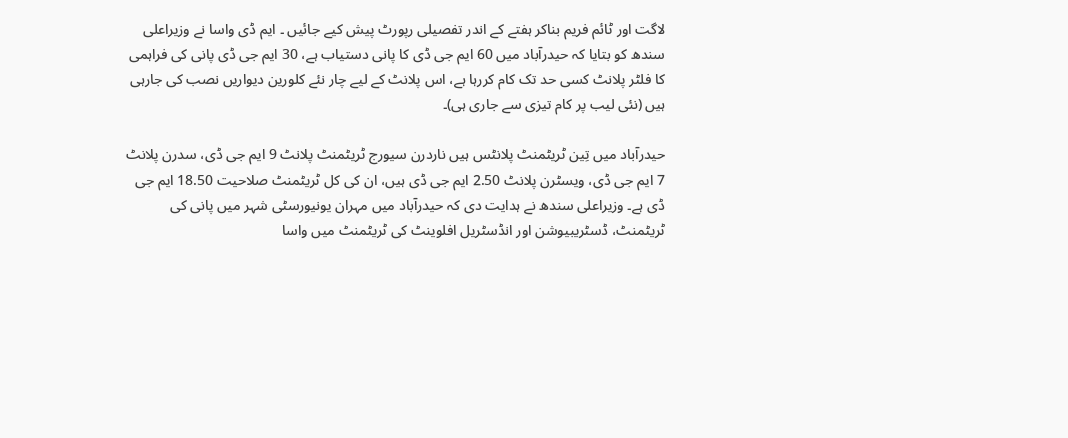لاگت اور ٹائم فریم بناکر ہفتے کے اندر تفصیلی رپورٹ پیش کیے جائیں ۔ ایم ڈی واسا نے وزیراعلی سندھ کو بتایا کہ حیدرآباد میں 60 ایم جی ڈی کا پانی دستیاب ہے، 30 ایم جی ڈی پانی کی فراہمی کا فلٹر پلانٹ کسی حد تک کام کررہا ہے، اس پلانٹ کے لیے چار نئے کلورین دیواریں نصب کی جارہی ہیں (نئی لیب پر کام تیزی سے جاری ہی)۔

حیدرآباد میں تِین ٹریٹمنٹ پلانٹس ہیں ناردرن سیورج ٹریٹمنٹ پلانٹ 9 ایم جی ڈی، سدرن پلانٹ 7 ایم جی ڈی، ویسٹرن پلانٹ 2.50 ایم جی ڈی ہیں، ان کی کل ٹریٹمنٹ صلاحیت 18.50 ایم جی ڈی ہے۔ وزیراعلی سندھ نے ہدایت دی کہ حیدرآباد میں مہران یونیورسٹی شہر میں پانی کی ٹریٹمنٹ، ڈسٹریبیوشن اور انڈسٹریل افلوینٹ کی ٹریٹمنٹ میں واسا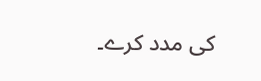کی مدد کرے۔